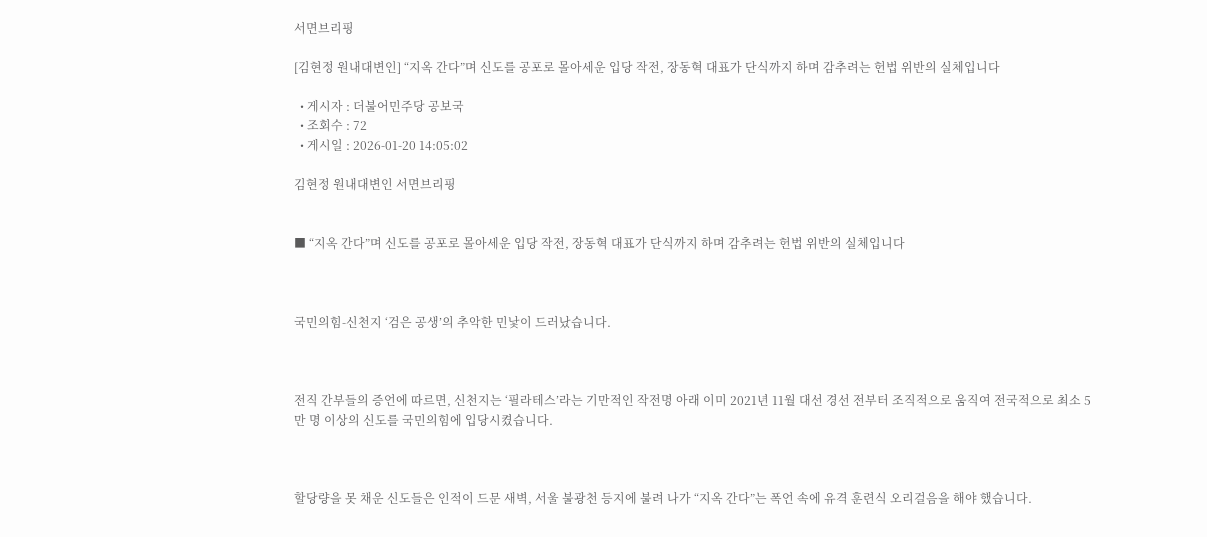서면브리핑

[김현정 원내대변인] “지옥 간다”며 신도를 공포로 몰아세운 입당 작전, 장동혁 대표가 단식까지 하며 감추려는 헌법 위반의 실체입니다

  • 게시자 : 더불어민주당 공보국
  • 조회수 : 72
  • 게시일 : 2026-01-20 14:05:02

김현정 원내대변인 서면브리핑


■ “지옥 간다”며 신도를 공포로 몰아세운 입당 작전, 장동혁 대표가 단식까지 하며 감추려는 헌법 위반의 실체입니다



국민의힘-신천지 ‘검은 공생’의 추악한 민낯이 드러났습니다.



전직 간부들의 증언에 따르면, 신천지는 ‘필라테스’라는 기만적인 작전명 아래 이미 2021년 11월 대선 경선 전부터 조직적으로 움직여 전국적으로 최소 5만 명 이상의 신도를 국민의힘에 입당시켰습니다.



할당량을 못 채운 신도들은 인적이 드문 새벽, 서울 불광천 등지에 불려 나가 “지옥 간다”는 폭언 속에 유격 훈련식 오리걸음을 해야 했습니다.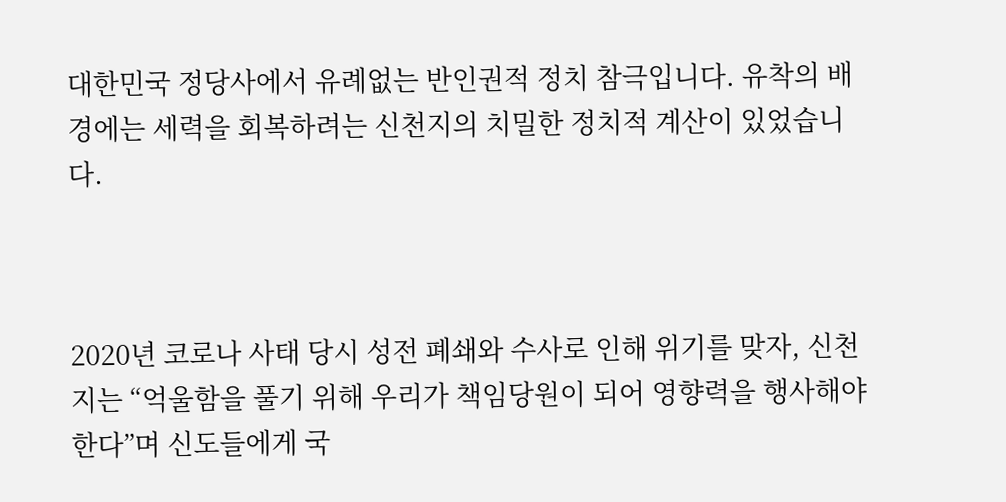대한민국 정당사에서 유례없는 반인권적 정치 참극입니다. 유착의 배경에는 세력을 회복하려는 신천지의 치밀한 정치적 계산이 있었습니다.



2020년 코로나 사태 당시 성전 폐쇄와 수사로 인해 위기를 맞자, 신천지는 “억울함을 풀기 위해 우리가 책임당원이 되어 영향력을 행사해야 한다”며 신도들에게 국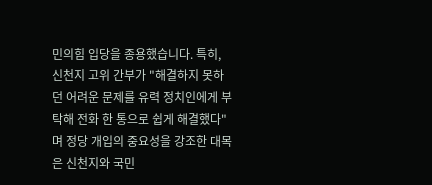민의힘 입당을 종용했습니다. 특히, 신천지 고위 간부가 "해결하지 못하던 어려운 문제를 유력 정치인에게 부탁해 전화 한 통으로 쉽게 해결했다"며 정당 개입의 중요성을 강조한 대목은 신천지와 국민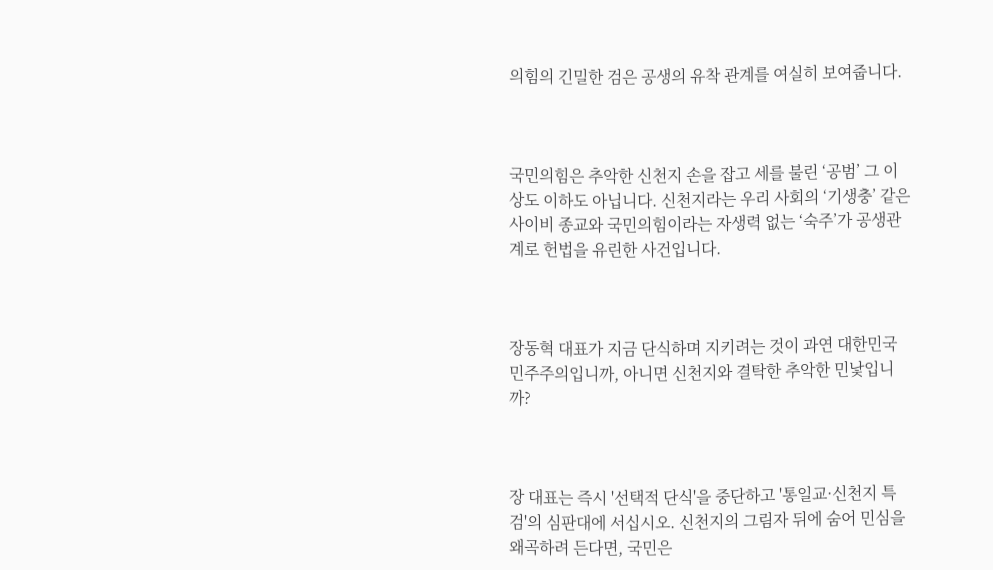의힘의 긴밀한 검은 공생의 유착 관계를 여실히 보여줍니다.



국민의힘은 추악한 신천지 손을 잡고 세를 불린 ‘공범’ 그 이상도 이하도 아닙니다. 신천지라는 우리 사회의 ‘기생충’ 같은 사이비 종교와 국민의힘이라는 자생력 없는 ‘숙주’가 공생관계로 헌법을 유린한 사건입니다.



장동혁 대표가 지금 단식하며 지키려는 것이 과연 대한민국 민주주의입니까, 아니면 신천지와 결탁한 추악한 민낯입니까?



장 대표는 즉시 '선택적 단식'을 중단하고 '통일교·신천지 특검'의 심판대에 서십시오. 신천지의 그림자 뒤에 숨어 민심을 왜곡하려 든다면, 국민은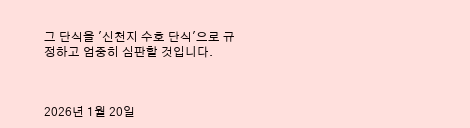그 단식을 '신천지 수호 단식'으로 규정하고 엄중히 심판할 것입니다.



2026년 1월 20일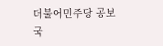더불어민주당 공보국